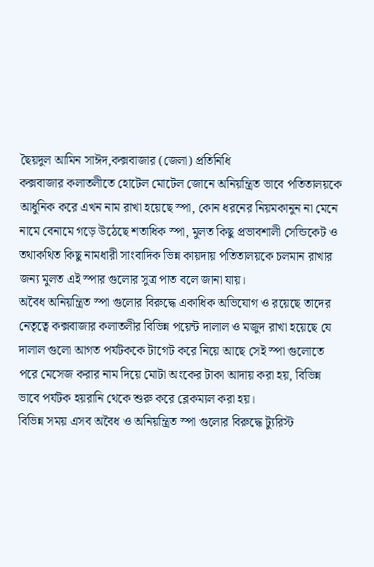ছৈয়দুল আমিন সাঈদ,কক্সবাজার (জেলা) প্রতিনিধি
কক্সবাজার কলাতলীতে হোটেল মোটেল জোনে অনিয়ন্ত্রিত ভাবে পতিতালয়কে আধুনিক করে এখন নাম রাখা হয়েছে স্পা, কোন ধরনের নিয়মকানুন না মেনে নামে বেনামে গড়ে উঠেছে শতাধিক স্পা, মুলত কিছু প্রভাবশালী সেন্ডিকেট ও তথাকথিত কিছু নামধারী সাংবাদিক ভিন্ন কায়দায় পতিতালয়কে চলমান রাখার জন্য মুলত এই স্পার গুলোর সুত্র পাত বলে জানা যায়।
অবৈধ অনিয়ন্ত্রিত স্পা গুলোর বিরুদ্ধে একাধিক অভিযোগ ও রয়েছে তাদের নেতৃত্বে কক্সবাজার কলাতলীর বিভিন্ন পয়েন্ট দালাল ও মজুদ রাখা হয়েছে যে দালাল গুলো আগত পর্যটককে টাগেট করে নিয়ে আছে সেই স্পা গুলোতে পরে মেসেজ করার নাম দিয়ে মোটা অংকের টাকা আদায় করা হয়, বিভিন্ন ভাবে পর্যটক হয়রানি থেকে শুরু করে ব্লেকম্যল করা হয়।
বিভিন্ন সময় এসব অবৈধ ও অনিয়ন্ত্রিত স্পা গুলোর বিরুদ্ধে ট্যুরিস্ট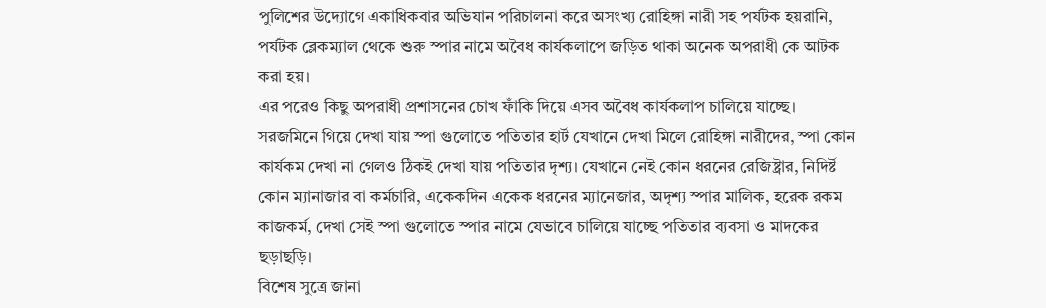পুলিশের উদ্যোগে একাধিকবার অভিযান পরিচালনা করে অসংখ্য রোহিঙ্গা নারী সহ পর্যটক হয়রানি, পর্যটক ব্লেকম্যাল থেকে শুরু স্পার নামে অবৈধ কার্যকলাপে জড়িত থাকা অনেক অপরাধী কে আটক করা হয়।
এর পরেও কিছু অপরাধী প্রশাসনের চোখ ফাঁকি দিয়ে এসব অবৈধ কার্যকলাপ চালিয়ে যাচ্ছে।
সরজমিনে গিয়ে দেখা যায় স্পা গুলোতে পতিতার হার্ট যেখানে দেখা মিলে রোহিঙ্গা নারীদের, স্পা কোন কার্যকম দেখা না গেলও ঠিকই দেখা যায় পতিতার দৃশ্য। যেখানে নেই কোন ধরনের রেজিষ্ট্রার, নিদির্ষ্ট কোন ম্যানাজার বা কর্মচারি, একেকদিন একেক ধরনের ম্যানেজার, অদৃশ্য স্পার মালিক, হরেক রকম কাজকর্ম, দেখা সেই স্পা গুলোতে স্পার নামে যেভাবে চালিয়ে যাচ্ছে পতিতার ব্যবসা ও মাদকের ছড়াছড়ি।
বিশেষ সুত্রে জানা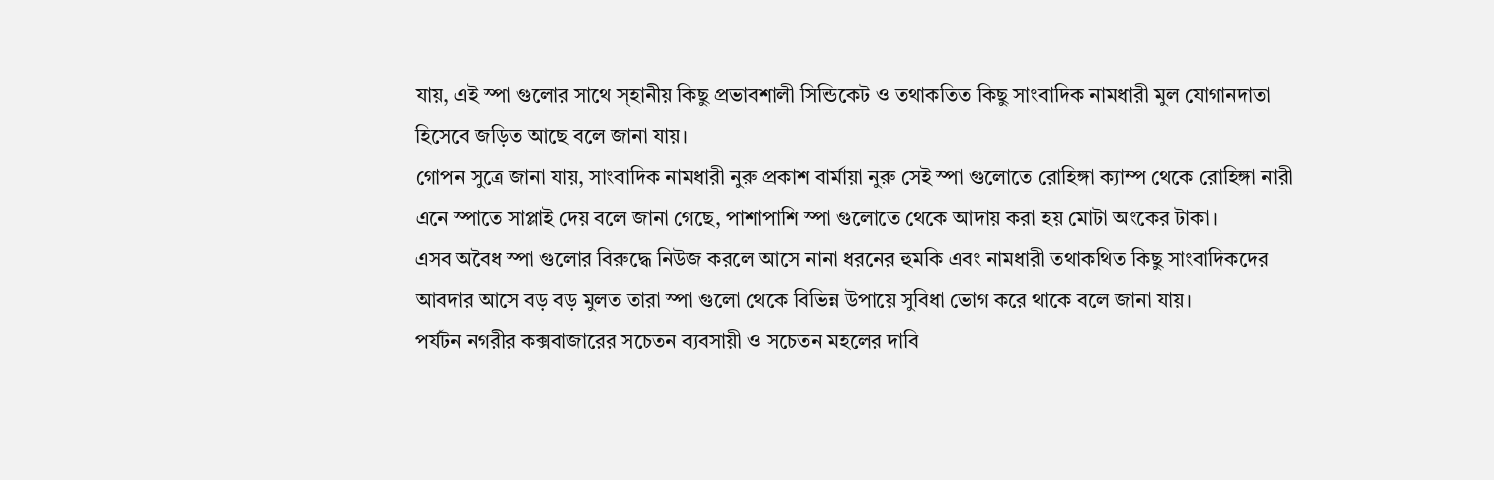যায়, এই স্পা গুলোর সাথে স্হানীয় কিছু প্রভাবশালী সিন্ডিকেট ও তথাকতিত কিছু সাংবাদিক নামধারী মুল যোগানদাতা হিসেবে জড়িত আছে বলে জানা যায়।
গোপন সুত্রে জানা যায়, সাংবাদিক নামধারী নুরু প্রকাশ বার্মায়া নুরু সেই স্পা গুলোতে রোহিঙ্গা ক্যাম্প থেকে রোহিঙ্গা নারী এনে স্পাতে সাপ্লাই দেয় বলে জানা গেছে, পাশাপাশি স্পা গুলোতে থেকে আদায় করা হয় মোটা অংকের টাকা।
এসব অবৈধ স্পা গুলোর বিরুদ্ধে নিউজ করলে আসে নানা ধরনের হুমকি এবং নামধারী তথাকথিত কিছু সাংবাদিকদের আবদার আসে বড় বড় মুলত তারা স্পা গুলো থেকে বিভিন্ন উপায়ে সুবিধা ভোগ করে থাকে বলে জানা যায়।
পর্যটন নগরীর কক্সবাজারের সচেতন ব্যবসায়ী ও সচেতন মহলের দাবি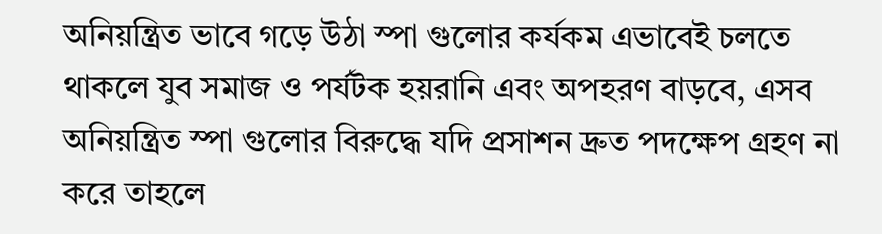অনিয়ন্ত্রিত ভাবে গড়ে উঠা স্পা গুলোর কর্যকম এভাবেই চলতে থাকলে যুব সমাজ ও পর্যটক হয়রানি এবং অপহরণ বাড়বে, এসব অনিয়ন্ত্রিত স্পা গুলোর বিরুদ্ধে যদি প্রসাশন দ্রুত পদক্ষেপ গ্রহণ না করে তাহলে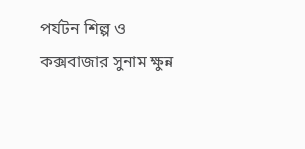পর্যটন শিল্প ও কক্সবাজার সুনাম ক্ষুন্ন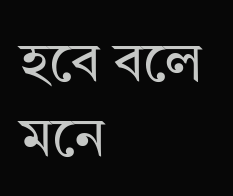হবে বলে মনে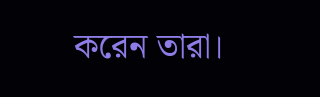করেন তারা।